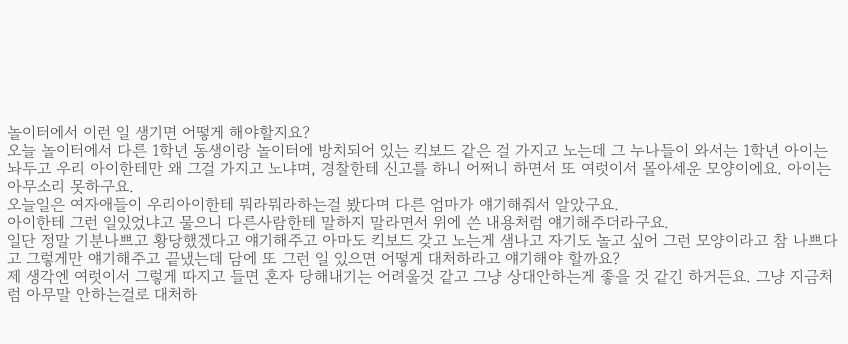놀이터에서 이런 일 생기면 어떻게 해야할지요?
오늘 놀이터에서 다른 1학년 동생이랑 놀이터에 방치되어 있는 킥보드 같은 걸 가지고 노는데 그 누나들이 와서는 1학년 아이는 놔두고 우리 아이한테만 왜 그걸 가지고 노냐며, 경찰한테 신고를 하니 어쩌니 하면서 또 여럿이서 몰아세운 모양이에요. 아이는 아무소리 못하구요.
오늘일은 여자애들이 우리아이한테 뭐라뭐라하는걸 봤다며 다른 엄마가 얘기해줘서 알았구요.
아이한테 그런 일있었냐고 물으니 다른사람한테 말하지 말라면서 위에 쓴 내용처럼 얘기해주더라구요.
일단 정말 기분나쁘고 황당했겠다고 얘기해주고 아마도 킥보드 갖고 노는게 샘나고 자기도 놀고 싶어 그런 모양이라고 참 나쁘다고 그렇게만 얘기해주고 끝냈는데 담에 또 그런 일 있으면 어떻게 대처하라고 얘기해야 할까요?
제 생각엔 여럿이서 그렇게 따지고 들면 혼자 당해내기는 어려울것 같고 그냥 상대안하는게 좋을 것 같긴 하거든요. 그냥 지금처럼 아무말 안하는걸로 대처하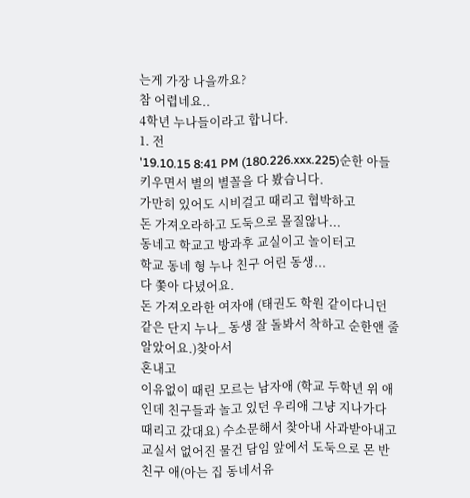는게 가장 나을까요?
참 어렵네요..
4학년 누나들이라고 합니다.
1. 전
'19.10.15 8:41 PM (180.226.xxx.225)순한 아들 키우면서 별의 별꼴을 다 봤습니다.
가만히 있어도 시비걸고 때리고 협박하고
돈 가져오라하고 도둑으로 몰질않나...
동네고 학교고 방과후 교실이고 놀이터고
학교 동네 형 누나 친구 어린 동생...
다 쫓아 다녔어요.
돈 가져오라한 여자애 (태권도 학원 같이다니던 같은 단지 누나_ 동생 잘 돌봐서 착하고 순한앤 줄 알았어요.)찾아서
혼내고
이유없이 때린 모르는 남자애 (학교 두학년 위 애인데 친구들과 놀고 있던 우리애 그냥 지나가다 때리고 갔대요) 수소문해서 찾아내 사과받아내고
교실서 없어진 물건 담임 앞에서 도둑으로 몬 반 친구 애(아는 집 동네서유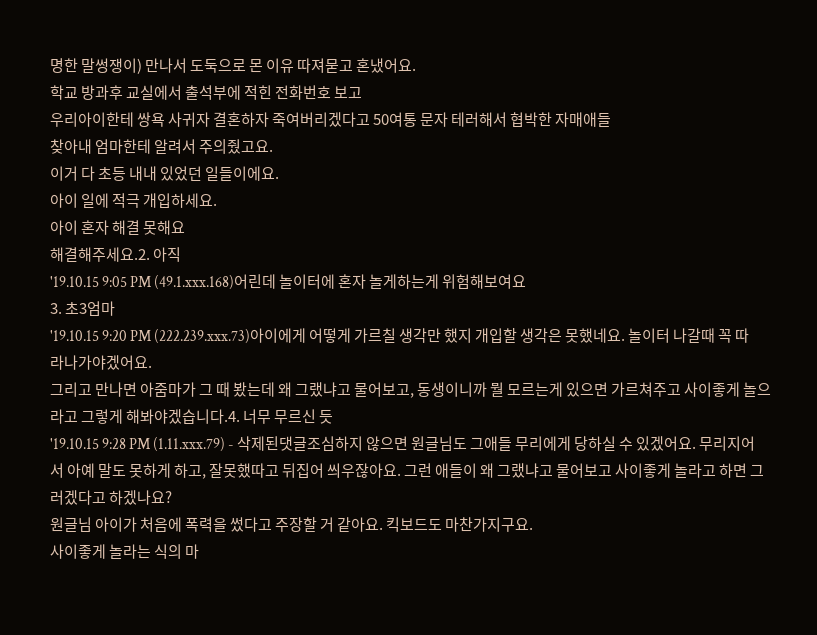명한 말썽쟁이) 만나서 도둑으로 몬 이유 따져묻고 혼냈어요.
학교 방과후 교실에서 출석부에 적힌 전화번호 보고
우리아이한테 쌍욕 사귀자 결혼하자 죽여버리겠다고 50여통 문자 테러해서 협박한 자매애들
찾아내 엄마한테 알려서 주의줬고요.
이거 다 초등 내내 있었던 일들이에요.
아이 일에 적극 개입하세요.
아이 혼자 해결 못해요
해결해주세요.2. 아직
'19.10.15 9:05 PM (49.1.xxx.168)어린데 놀이터에 혼자 놀게하는게 위험해보여요
3. 초3엄마
'19.10.15 9:20 PM (222.239.xxx.73)아이에게 어떻게 가르칠 생각만 했지 개입할 생각은 못했네요. 놀이터 나갈때 꼭 따라나가야겠어요.
그리고 만나면 아줌마가 그 때 봤는데 왜 그랬냐고 물어보고, 동생이니까 뭘 모르는게 있으면 가르쳐주고 사이좋게 놀으라고 그렇게 해봐야겠습니다.4. 너무 무르신 듯
'19.10.15 9:28 PM (1.11.xxx.79) - 삭제된댓글조심하지 않으면 원글님도 그애들 무리에게 당하실 수 있겠어요. 무리지어서 아예 말도 못하게 하고, 잘못했따고 뒤집어 씌우잖아요. 그런 애들이 왜 그랬냐고 물어보고 사이좋게 놀라고 하면 그러겠다고 하겠나요?
원글님 아이가 처음에 폭력을 썼다고 주장할 거 같아요. 킥보드도 마찬가지구요.
사이좋게 놀라는 식의 마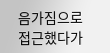음가짐으로 접근했다가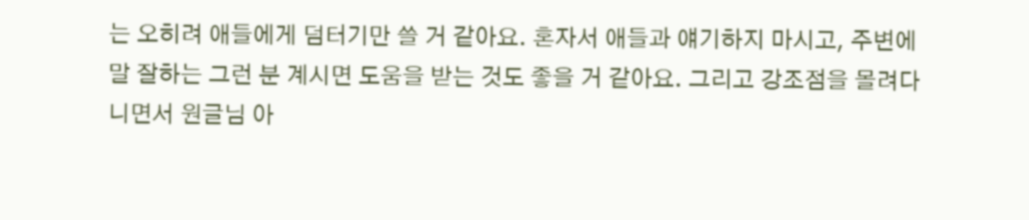는 오히려 애들에게 덤터기만 쓸 거 같아요. 혼자서 애들과 얘기하지 마시고, 주변에 말 잘하는 그런 분 계시면 도움을 받는 것도 좋을 거 같아요. 그리고 강조점을 몰려다니면서 원글님 아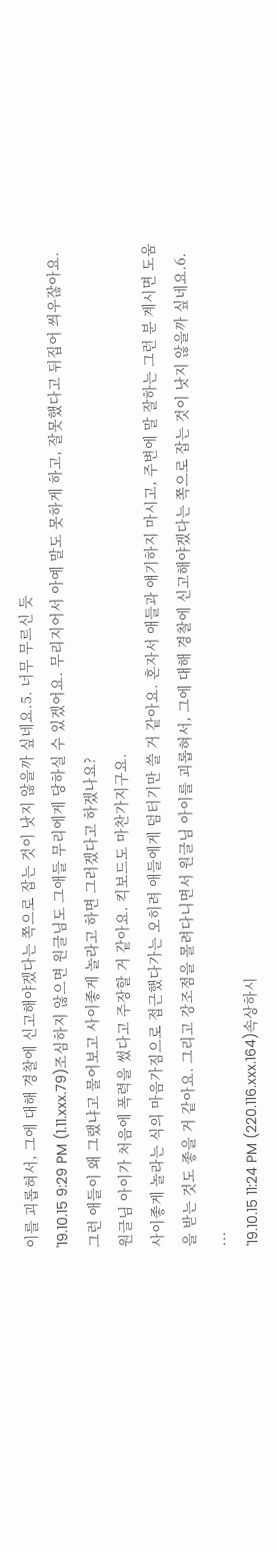이를 괴롭혀서, 그에 대해 경찰에 신고해야겠다는 쪽으로 잡는 것이 낫지 않을까 싶네요.5. 너무 무르신 듯
'19.10.15 9:29 PM (1.11.xxx.79)조심하지 않으면 원글님도 그애들 무리에게 당하실 수 있겠어요. 무리지어서 아예 말도 못하게 하고, 잘못했다고 뒤집어 씌우잖아요. 그런 애들이 왜 그랬냐고 물어보고 사이좋게 놀라고 하면 그러겠다고 하겠나요?
원글님 아이가 처음에 폭력을 썼다고 주장할 거 같아요. 킥보드도 마찬가지구요.
사이좋게 놀라는 식의 마음가짐으로 접근했다가는 오히려 애들에게 덤터기만 쓸 거 같아요. 혼자서 애들과 얘기하지 마시고, 주변에 말 잘하는 그런 분 계시면 도움을 받는 것도 좋을 거 같아요. 그리고 강조점을 몰려다니면서 원글님 아이를 괴롭혀서, 그에 대해 경찰에 신고해야겠다는 쪽으로 잡는 것이 낫지 않을까 싶네요.6. ...
'19.10.15 11:24 PM (220.116.xxx.164)속상하시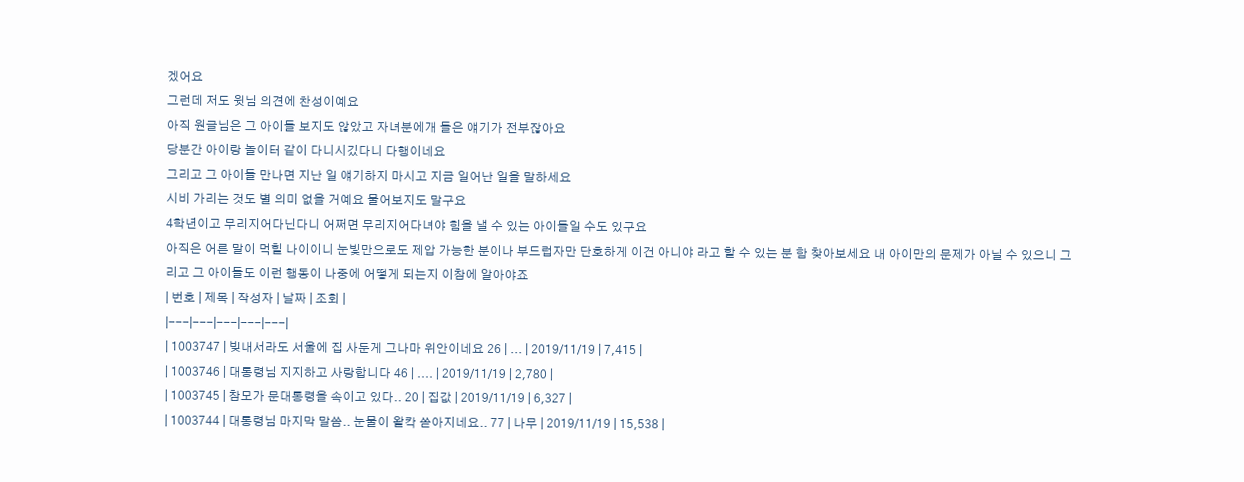겠어요
그런데 저도 윗님 의견에 찬성이예요
아직 원글님은 그 아이들 보지도 않았고 자녀분에개 들은 얘기가 전부잖아요
당분간 아이랑 놀이터 같이 다니시깄다니 다행이네요
그리고 그 아이들 만나면 지난 일 얘기하지 마시고 지금 일어난 일을 말하세요
시비 가리는 것도 별 의미 없을 거예요 물어보지도 말구요
4학년이고 무리지어다닌다니 어쩌면 무리지어다녀야 힘을 낼 수 있는 아이들일 수도 있구요
아직은 어른 말이 먹힐 나이이니 눈빛만으로도 제압 가능한 분이나 부드럽자만 단호하게 이건 아니야 라고 할 수 있는 분 함 찾아보세요 내 아이만의 문제가 아닐 수 있으니 그리고 그 아이들도 이런 행동이 나중에 어떻게 되는지 이참에 알아야죠
| 번호 | 제목 | 작성자 | 날짜 | 조회 |
|---|---|---|---|---|
| 1003747 | 빚내서라도 서울에 집 사둔게 그나마 위안이네요 26 | ... | 2019/11/19 | 7,415 |
| 1003746 | 대통령님 지지하고 사랑합니다 46 | .... | 2019/11/19 | 2,780 |
| 1003745 | 참모가 문대통령을 속이고 있다.. 20 | 집값 | 2019/11/19 | 6,327 |
| 1003744 | 대통령님 마지막 말씀.. 눈물이 왈칵 쏟아지네요.. 77 | 나무 | 2019/11/19 | 15,538 |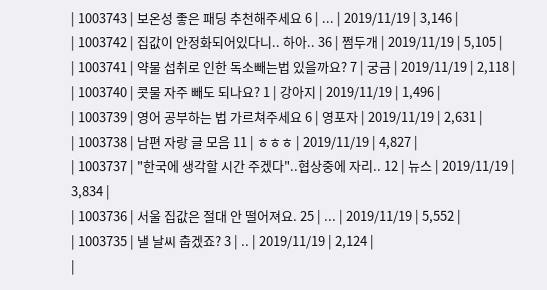| 1003743 | 보온성 좋은 패딩 추천해주세요 6 | ... | 2019/11/19 | 3,146 |
| 1003742 | 집값이 안정화되어있다니.. 하아.. 36 | 쩜두개 | 2019/11/19 | 5,105 |
| 1003741 | 약물 섭취로 인한 독소빼는법 있을까요? 7 | 궁금 | 2019/11/19 | 2,118 |
| 1003740 | 콧물 자주 빼도 되나요? 1 | 강아지 | 2019/11/19 | 1,496 |
| 1003739 | 영어 공부하는 법 가르쳐주세요 6 | 영포자 | 2019/11/19 | 2,631 |
| 1003738 | 남편 자랑 글 모음 11 | ㅎㅎㅎ | 2019/11/19 | 4,827 |
| 1003737 | "한국에 생각할 시간 주겠다"..협상중에 자리.. 12 | 뉴스 | 2019/11/19 | 3,834 |
| 1003736 | 서울 집값은 절대 안 떨어져요. 25 | ... | 2019/11/19 | 5,552 |
| 1003735 | 낼 날씨 춥겠죠? 3 | .. | 2019/11/19 | 2,124 |
|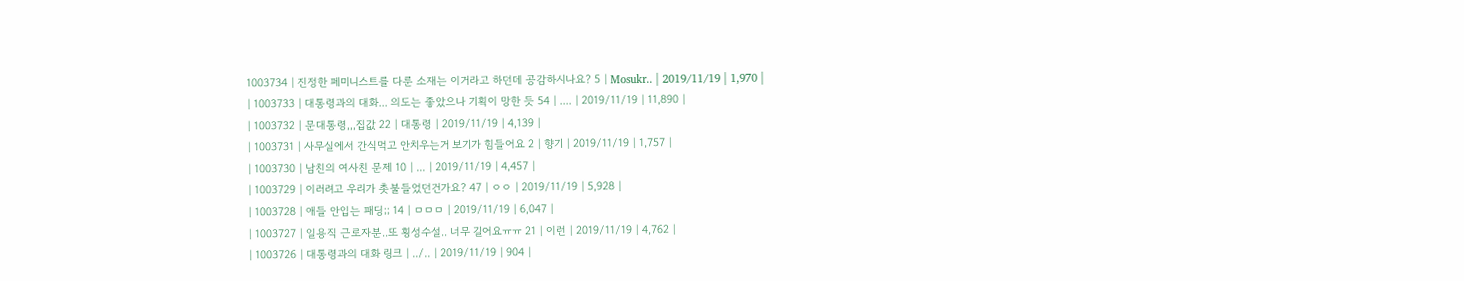1003734 | 진정한 페미니스트를 다룬 소재는 이거라고 하던데 공감하시나요? 5 | Mosukr.. | 2019/11/19 | 1,970 |
| 1003733 | 대통령과의 대화... 의도는 좋았으나 기획이 망한 듯 54 | .... | 2019/11/19 | 11,890 |
| 1003732 | 문대통령,,,집값 22 | 대통령 | 2019/11/19 | 4,139 |
| 1003731 | 사무실에서 간식먹고 안치우는거 보기가 힘들어요 2 | 향기 | 2019/11/19 | 1,757 |
| 1003730 | 남친의 여사친 문제 10 | ... | 2019/11/19 | 4,457 |
| 1003729 | 이러려고 우리가 촛불들었던건가요? 47 | ㅇㅇ | 2019/11/19 | 5,928 |
| 1003728 | 애들 안입는 패딩;; 14 | ㅁㅁㅁ | 2019/11/19 | 6,047 |
| 1003727 | 일용직 근로자분..또 횡성수설.. 너무 길어요ㅠㅠ 21 | 이런 | 2019/11/19 | 4,762 |
| 1003726 | 대통령과의 대화 링크 | ../.. | 2019/11/19 | 904 |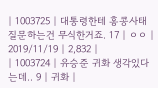| 1003725 | 대통령한테 홍콩사태질문하는건 무식한거죠. 17 | ㅇㅇ | 2019/11/19 | 2,832 |
| 1003724 | 유승준 귀화 생각있다는데.. 9 | 귀화 |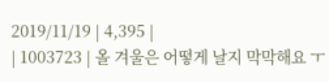2019/11/19 | 4,395 |
| 1003723 | 올 겨울은 어떻게 날지 막막해요 ㅜ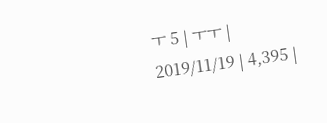ㅜ 5 | ㅜㅜ | 2019/11/19 | 4,395 |